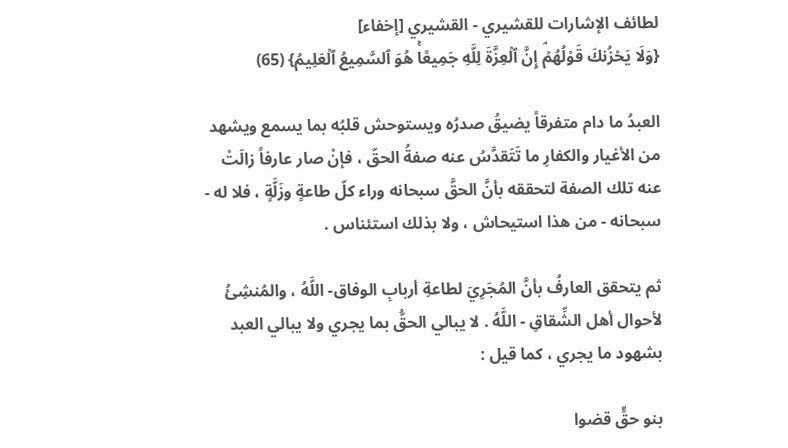لطائف الإشارات للقشيري - القشيري [إخفاء]
{وَلَا يَحۡزُنكَ قَوۡلُهُمۡۘ إِنَّ ٱلۡعِزَّةَ لِلَّهِ جَمِيعًاۚ هُوَ ٱلسَّمِيعُ ٱلۡعَلِيمُ} (65)

العبدُ ما دام متفرقاً يضيقُ صدرُه ويستوحش قلبُه بما يسمع ويشهد من الأغيار والكفارِ ما تَتَقدَّسُ عنه صفةُ الحقّ ، فإنْ صار عارفاً زالَتْ عنه تلك الصفة لتحققه بأنَّ الحقَّ سبحانه وراء كلّ طاعةٍ وزَلَّةٍ ، فلا له - سبحانه - من هذا استيحاش ، ولا بذلك استئناس .

ثم يتحقق العارفُ بأنَّ المُجَرِيَ لطاعةِ أربابِ الوفاق- اللَّهُ ، والمُنشِئُ لأحوال أهل الشِّقاقِ - اللَّهُ . لا يبالي الحقُّ بما يجري ولا يبالي العبد بشهود ما يجري ، كما قيل :

بنو حقٍّ قضوا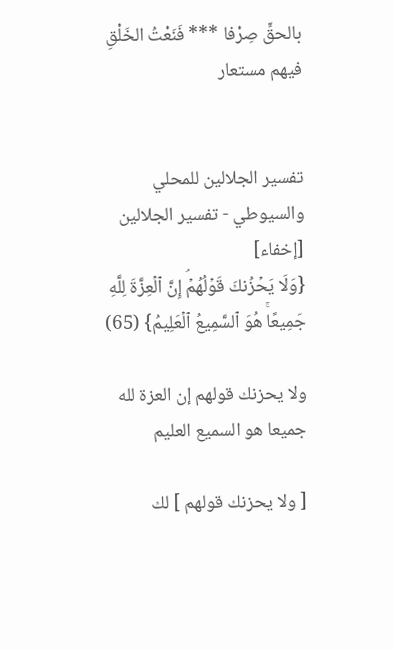بالحقٍّ صِرْفا *** فَنَعْتُ الخَلْقِ فيهم مستعار


تفسير الجلالين للمحلي والسيوطي - تفسير الجلالين [إخفاء]
{وَلَا يَحۡزُنكَ قَوۡلُهُمۡۘ إِنَّ ٱلۡعِزَّةَ لِلَّهِ جَمِيعًاۚ هُوَ ٱلسَّمِيعُ ٱلۡعَلِيمُ} (65)

ولا يحزنك قولهم إن العزة لله جميعا هو السميع العليم

[ ولا يحزنك قولهم ] لك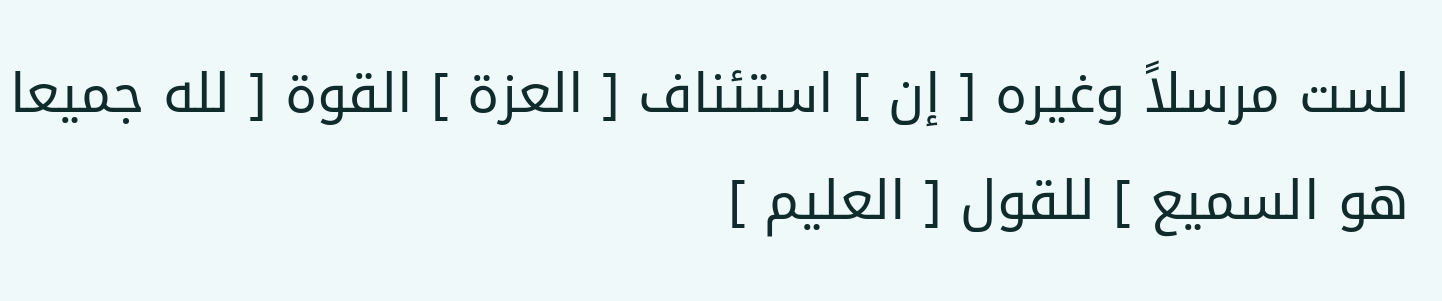لست مرسلاً وغيره [ إن ] استئناف [ العزة ] القوة [ لله جميعا هو السميع ] للقول [ العليم ]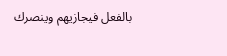بالفعل فيجازيهم وينصرك